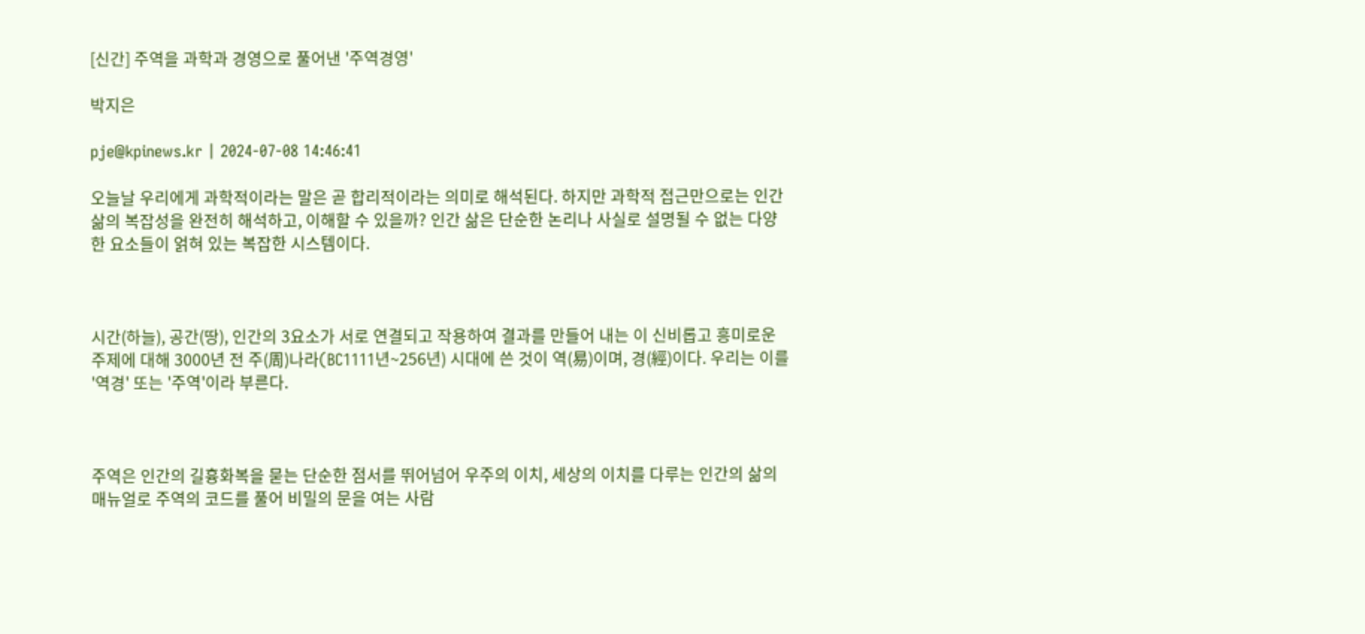[신간] 주역을 과학과 경영으로 풀어낸 '주역경영'

박지은

pje@kpinews.kr | 2024-07-08 14:46:41

오늘날 우리에게 과학적이라는 말은 곧 합리적이라는 의미로 해석된다. 하지만 과학적 접근만으로는 인간 삶의 복잡성을 완전히 해석하고, 이해할 수 있을까? 인간 삶은 단순한 논리나 사실로 설명될 수 없는 다양한 요소들이 얽혀 있는 복잡한 시스템이다.



시간(하늘), 공간(땅), 인간의 3요소가 서로 연결되고 작용하여 결과를 만들어 내는 이 신비롭고 흥미로운 주제에 대해 3000년 전 주(周)나라(BC1111년~256년) 시대에 쓴 것이 역(易)이며, 경(經)이다. 우리는 이를 '역경' 또는 '주역'이라 부른다.



주역은 인간의 길흉화복을 묻는 단순한 점서를 뛰어넘어 우주의 이치, 세상의 이치를 다루는 인간의 삶의 매뉴얼로 주역의 코드를 풀어 비밀의 문을 여는 사람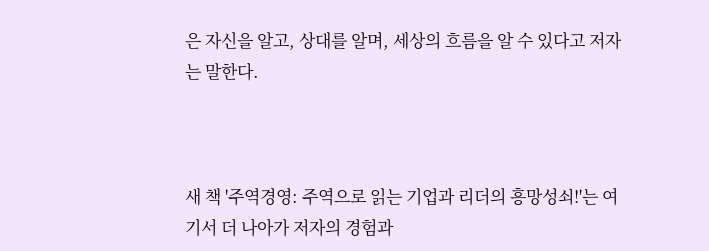은 자신을 알고, 상대를 알며, 세상의 흐름을 알 수 있다고 저자는 말한다.



새 책 '주역경영: 주역으로 읽는 기업과 리더의 흥망성쇠!'는 여기서 더 나아가 저자의 경험과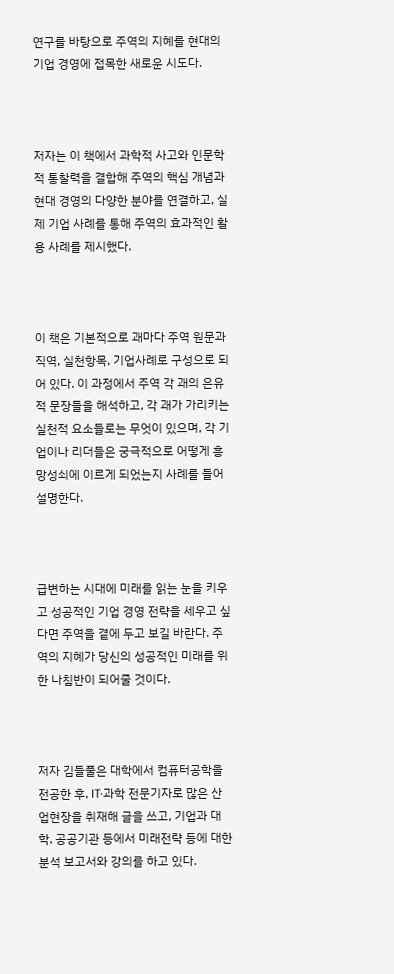연구를 바탕으로 주역의 지혜를 현대의 기업 경영에 접목한 새로운 시도다.



저자는 이 책에서 과학적 사고와 인문학적 통찰력을 결합해 주역의 핵심 개념과 현대 경영의 다양한 분야를 연결하고, 실제 기업 사례를 통해 주역의 효과적인 활용 사례를 제시했다.



이 책은 기본적으로 괘마다 주역 원문과 직역, 실천항목, 기업사례로 구성으로 되어 있다. 이 과정에서 주역 각 괘의 은유적 문장들을 해석하고, 각 괘가 가리키는 실천적 요소들로는 무엇이 있으며, 각 기업이나 리더들은 궁극적으로 어떻게 흥망성쇠에 이르게 되었는지 사례를 들어 설명한다.



급변하는 시대에 미래를 읽는 눈을 키우고 성공적인 기업 경영 전략을 세우고 싶다면 주역을 곁에 두고 보길 바란다. 주역의 지혜가 당신의 성공적인 미래를 위한 나침반이 되어줄 것이다.



저자 김들풀은 대학에서 컴퓨터공학을 전공한 후, IT·과학 전문기자로 많은 산업현장을 취재해 글을 쓰고, 기업과 대학, 공공기관 등에서 미래전략 등에 대한 분석 보고서와 강의를 하고 있다.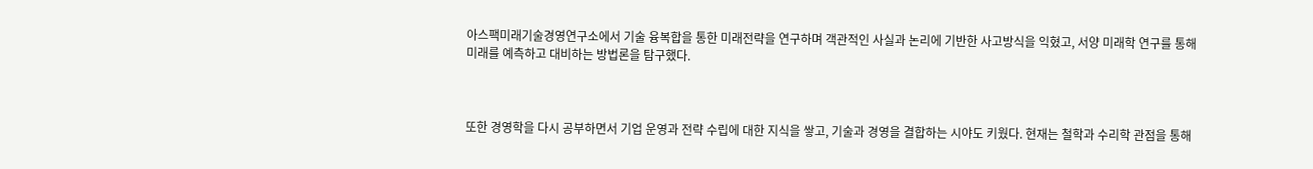아스팩미래기술경영연구소에서 기술 융복합을 통한 미래전략을 연구하며 객관적인 사실과 논리에 기반한 사고방식을 익혔고, 서양 미래학 연구를 통해 미래를 예측하고 대비하는 방법론을 탐구했다.



또한 경영학을 다시 공부하면서 기업 운영과 전략 수립에 대한 지식을 쌓고, 기술과 경영을 결합하는 시야도 키웠다. 현재는 철학과 수리학 관점을 통해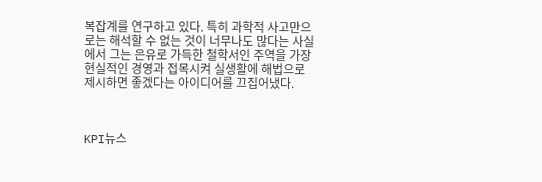복잡계를 연구하고 있다. 특히 과학적 사고만으로는 해석할 수 없는 것이 너무나도 많다는 사실에서 그는 은유로 가득한 철학서인 주역을 가장 현실적인 경영과 접목시켜 실생활에 해법으로 제시하면 좋겠다는 아이디어를 끄집어냈다.



KPI뉴스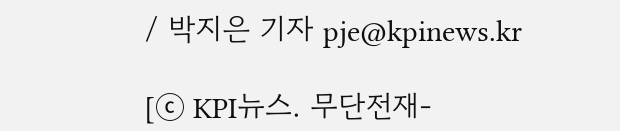/ 박지은 기자 pje@kpinews.kr

[ⓒ KPI뉴스. 무단전재-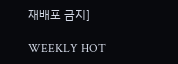재배포 금지]

WEEKLY HOT